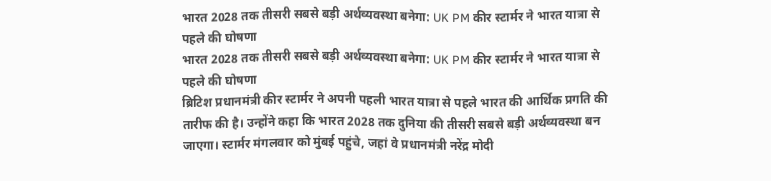भारत 2028 तक तीसरी सबसे बड़ी अर्थव्यवस्था बनेगा: UK PM कीर स्टार्मर ने भारत यात्रा से पहले की घोषणा
भारत 2028 तक तीसरी सबसे बड़ी अर्थव्यवस्था बनेगा: UK PM कीर स्टार्मर ने भारत यात्रा से पहले की घोषणा
ब्रिटिश प्रधानमंत्री कीर स्टार्मर ने अपनी पहली भारत यात्रा से पहले भारत की आर्थिक प्रगति की तारीफ की है। उन्होंने कहा कि भारत 2028 तक दुनिया की तीसरी सबसे बड़ी अर्थव्यवस्था बन जाएगा। स्टार्मर मंगलवार को मुंबई पहुंचे, जहां वे प्रधानमंत्री नरेंद्र मोदी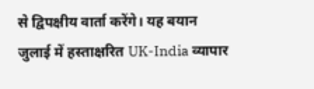से द्विपक्षीय वार्ता करेंगे। यह बयान जुलाई में हस्ताक्षरित UK-India व्यापार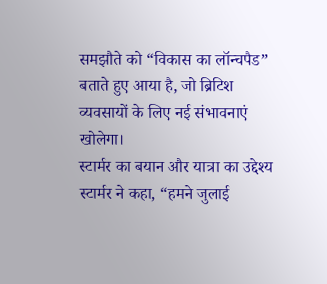समझौते को “विकास का लॉन्चपैड” बताते हुए आया है, जो ब्रिटिश व्यवसायों के लिए नई संभावनाएं खोलेगा।
स्टार्मर का बयान और यात्रा का उद्देश्य
स्टार्मर ने कहा, “हमने जुलाई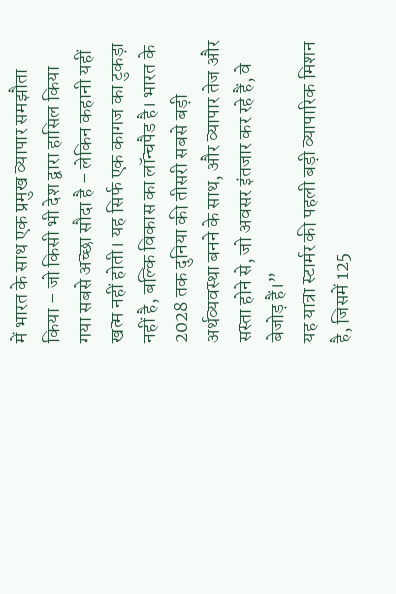में भारत के साथ एक प्रमुख व्यापार समझौता किया – जो किसी भी देश द्वारा हासिल किया गया सबसे अच्छा सौदा है – लेकिन कहानी यहीं खत्म नहीं होती। यह सिर्फ एक कागज का टुकड़ा नहीं है, बल्कि विकास का लॉन्चपैड है। भारत के 2028 तक दुनिया की तीसरी सबसे बड़ी अर्थव्यवस्था बनने के साथ, और व्यापार तेज और सस्ता होने से, जो अवसर इंतजार कर रहे हैं, वे बेजोड़ हैं।”
यह यात्रा स्टार्मर की पहली बड़ी व्यापारिक मिशन है, जिसमें 125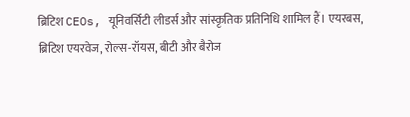ब्रिटिश CEOs, यूनिवर्सिटी लीडर्स और सांस्कृतिक प्रतिनिधि शामिल हैं। एयरबस, ब्रिटिश एयरवेज, रोल्स-रॉयस, बीटी और बैरोज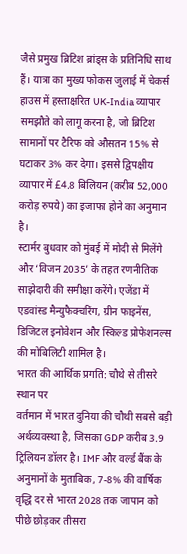जैसे प्रमुख ब्रिटिश ब्रांड्स के प्रतिनिधि साथ हैं। यात्रा का मुख्य फोकस जुलाई में चेकर्स हाउस में हस्ताक्षरित UK-India व्यापार समझौते को लागू करना है, जो ब्रिटिश सामानों पर टैरिफ को औसतन 15% से घटाकर 3% कर देगा। इससे द्विपक्षीय व्यापार में £4.8 बिलियन (करीब 52,000 करोड़ रुपये) का इजाफा होने का अनुमान है।
स्टार्मर बुधवार को मुंबई में मोदी से मिलेंगे और ‘विजन 2035’ के तहत रणनीतिक साझेदारी की समीक्षा करेंगे। एजेंडा में एडवांस्ड मैन्युफैक्चरिंग, ग्रीन फाइनेंस, डिजिटल इनोवेशन और स्किल्ड प्रोफेशनल्स की मोबिलिटी शामिल है।
भारत की आर्थिक प्रगति: चौथे से तीसरे स्थान पर
वर्तमान में भारत दुनिया की चौथी सबसे बड़ी अर्थव्यवस्था है, जिसका GDP करीब 3.9 ट्रिलियन डॉलर है। IMF और वर्ल्ड बैंक के अनुमानों के मुताबिक, 7-8% की वार्षिक वृद्धि दर से भारत 2028 तक जापान को पीछे छोड़कर तीसरा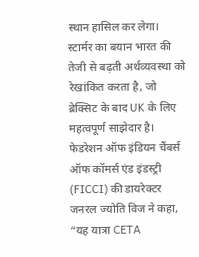स्थान हासिल कर लेगा। स्टार्मर का बयान भारत की तेजी से बढ़ती अर्थव्यवस्था को रेखांकित करता है, जो ब्रेक्सिट के बाद UK के लिए महत्वपूर्ण साझेदार है।
फेडरेशन ऑफ इंडियन चैंबर्स ऑफ कॉमर्स एंड इंडस्ट्री (FICCI) की डायरेक्टर जनरल ज्योति विज ने कहा, “यह यात्रा CETA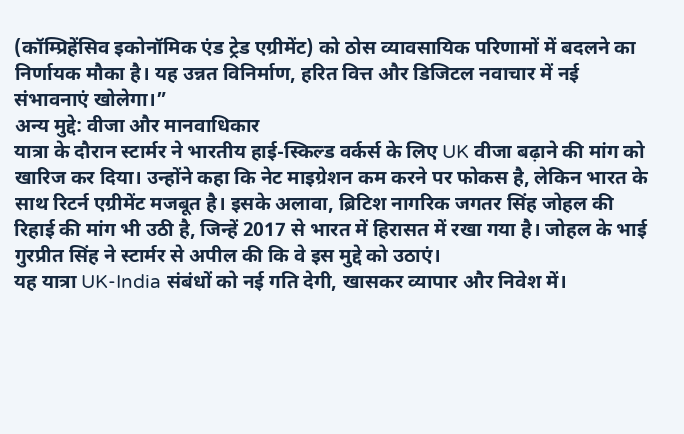(कॉम्प्रिहेंसिव इकोनॉमिक एंड ट्रेड एग्रीमेंट) को ठोस व्यावसायिक परिणामों में बदलने का निर्णायक मौका है। यह उन्नत विनिर्माण, हरित वित्त और डिजिटल नवाचार में नई संभावनाएं खोलेगा।”
अन्य मुद्दे: वीजा और मानवाधिकार
यात्रा के दौरान स्टार्मर ने भारतीय हाई-स्किल्ड वर्कर्स के लिए UK वीजा बढ़ाने की मांग को खारिज कर दिया। उन्होंने कहा कि नेट माइग्रेशन कम करने पर फोकस है, लेकिन भारत के साथ रिटर्न एग्रीमेंट मजबूत है। इसके अलावा, ब्रिटिश नागरिक जगतर सिंह जोहल की रिहाई की मांग भी उठी है, जिन्हें 2017 से भारत में हिरासत में रखा गया है। जोहल के भाई गुरप्रीत सिंह ने स्टार्मर से अपील की कि वे इस मुद्दे को उठाएं।
यह यात्रा UK-India संबंधों को नई गति देगी, खासकर व्यापार और निवेश में।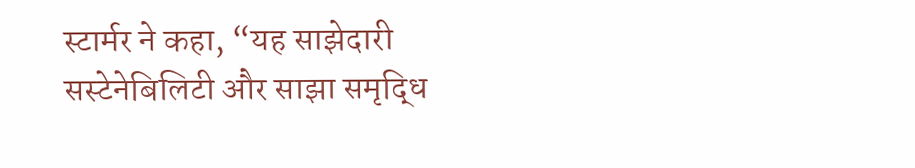स्टार्मर ने कहा, “यह साझेदारी सस्टेनेबिलिटी और साझा समृद्धि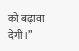को बढ़ावा देगी।”